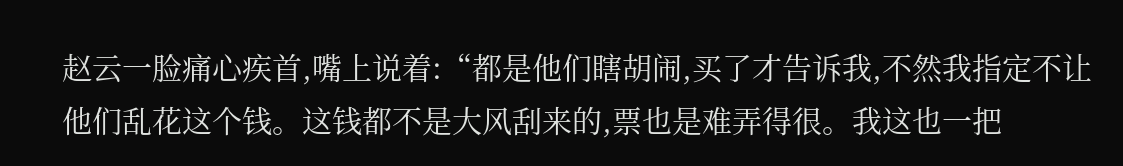赵云一脸痛心疾首,嘴上说着:“都是他们瞎胡闹,买了才告诉我,不然我指定不让他们乱花这个钱。这钱都不是大风刮来的,票也是难弄得很。我这也一把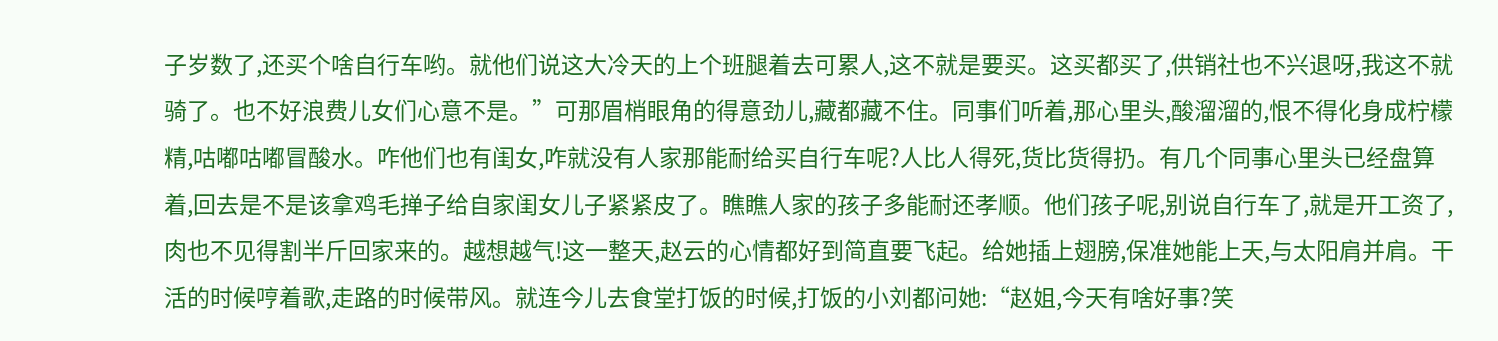子岁数了,还买个啥自行车哟。就他们说这大冷天的上个班腿着去可累人,这不就是要买。这买都买了,供销社也不兴退呀,我这不就骑了。也不好浪费儿女们心意不是。”可那眉梢眼角的得意劲儿,藏都藏不住。同事们听着,那心里头,酸溜溜的,恨不得化身成柠檬精,咕嘟咕嘟冒酸水。咋他们也有闺女,咋就没有人家那能耐给买自行车呢?人比人得死,货比货得扔。有几个同事心里头已经盘算着,回去是不是该拿鸡毛掸子给自家闺女儿子紧紧皮了。瞧瞧人家的孩子多能耐还孝顺。他们孩子呢,别说自行车了,就是开工资了,肉也不见得割半斤回家来的。越想越气!这一整天,赵云的心情都好到简直要飞起。给她插上翅膀,保准她能上天,与太阳肩并肩。干活的时候哼着歌,走路的时候带风。就连今儿去食堂打饭的时候,打饭的小刘都问她:“赵姐,今天有啥好事?笑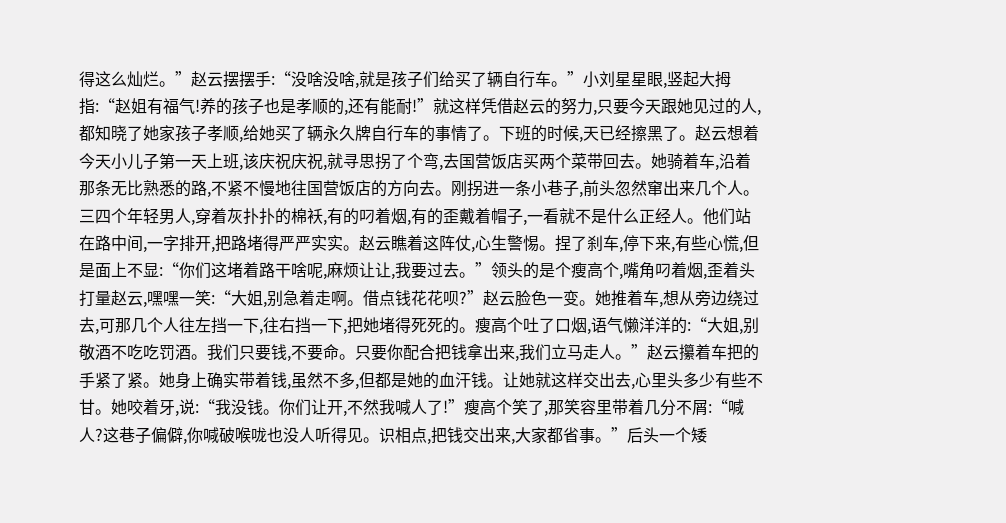得这么灿烂。”赵云摆摆手:“没啥没啥,就是孩子们给买了辆自行车。”小刘星星眼,竖起大拇指:“赵姐有福气!养的孩子也是孝顺的,还有能耐!”就这样凭借赵云的努力,只要今天跟她见过的人,都知晓了她家孩子孝顺,给她买了辆永久牌自行车的事情了。下班的时候,天已经擦黑了。赵云想着今天小儿子第一天上班,该庆祝庆祝,就寻思拐了个弯,去国营饭店买两个菜带回去。她骑着车,沿着那条无比熟悉的路,不紧不慢地往国营饭店的方向去。刚拐进一条小巷子,前头忽然窜出来几个人。三四个年轻男人,穿着灰扑扑的棉袄,有的叼着烟,有的歪戴着帽子,一看就不是什么正经人。他们站在路中间,一字排开,把路堵得严严实实。赵云瞧着这阵仗,心生警惕。捏了刹车,停下来,有些心慌,但是面上不显:“你们这堵着路干啥呢,麻烦让让,我要过去。”领头的是个瘦高个,嘴角叼着烟,歪着头打量赵云,嘿嘿一笑:“大姐,别急着走啊。借点钱花花呗?”赵云脸色一变。她推着车,想从旁边绕过去,可那几个人往左挡一下,往右挡一下,把她堵得死死的。瘦高个吐了口烟,语气懒洋洋的:“大姐,别敬酒不吃吃罚酒。我们只要钱,不要命。只要你配合把钱拿出来,我们立马走人。”赵云攥着车把的手紧了紧。她身上确实带着钱,虽然不多,但都是她的血汗钱。让她就这样交出去,心里头多少有些不甘。她咬着牙,说:“我没钱。你们让开,不然我喊人了!”瘦高个笑了,那笑容里带着几分不屑:“喊人?这巷子偏僻,你喊破喉咙也没人听得见。识相点,把钱交出来,大家都省事。”后头一个矮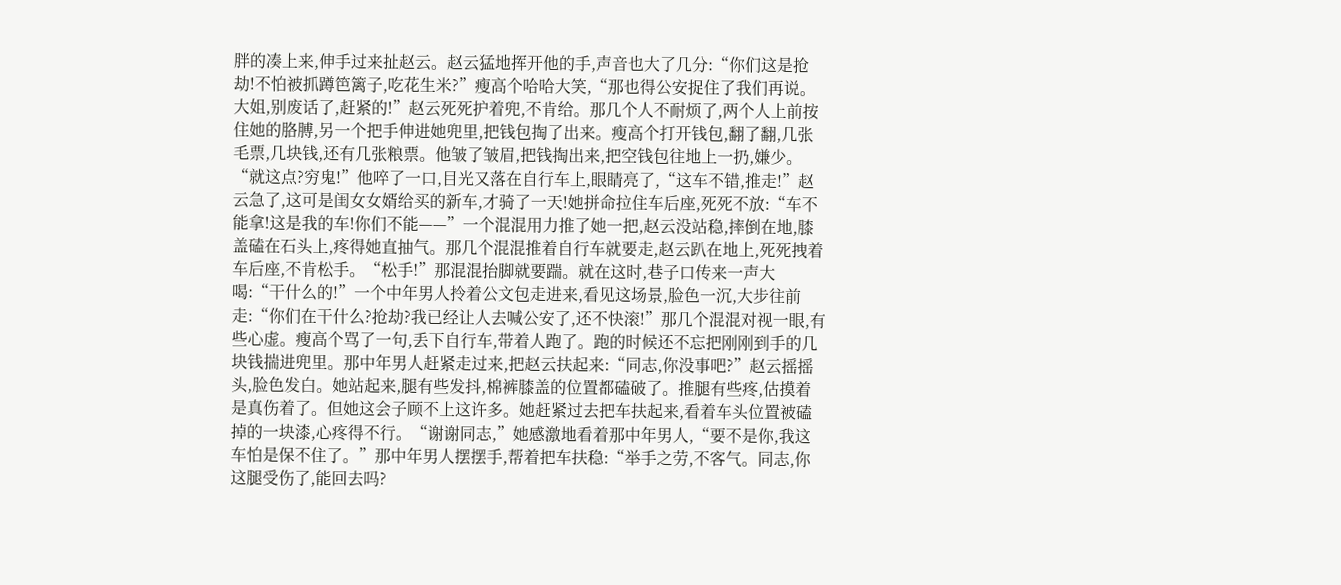胖的凑上来,伸手过来扯赵云。赵云猛地挥开他的手,声音也大了几分:“你们这是抢劫!不怕被抓蹲笆篱子,吃花生米?”瘦高个哈哈大笑,“那也得公安捉住了我们再说。大姐,别废话了,赶紧的!”赵云死死护着兜,不肯给。那几个人不耐烦了,两个人上前按住她的胳膊,另一个把手伸进她兜里,把钱包掏了出来。瘦高个打开钱包,翻了翻,几张毛票,几块钱,还有几张粮票。他皱了皱眉,把钱掏出来,把空钱包往地上一扔,嫌少。“就这点?穷鬼!”他啐了一口,目光又落在自行车上,眼睛亮了,“这车不错,推走!”赵云急了,这可是闺女女婿给买的新车,才骑了一天!她拼命拉住车后座,死死不放:“车不能拿!这是我的车!你们不能——”一个混混用力推了她一把,赵云没站稳,摔倒在地,膝盖磕在石头上,疼得她直抽气。那几个混混推着自行车就要走,赵云趴在地上,死死拽着车后座,不肯松手。“松手!”那混混抬脚就要踹。就在这时,巷子口传来一声大喝:“干什么的!”一个中年男人拎着公文包走进来,看见这场景,脸色一沉,大步往前走:“你们在干什么?抢劫?我已经让人去喊公安了,还不快滚!”那几个混混对视一眼,有些心虚。瘦高个骂了一句,丢下自行车,带着人跑了。跑的时候还不忘把刚刚到手的几块钱揣进兜里。那中年男人赶紧走过来,把赵云扶起来:“同志,你没事吧?”赵云摇摇头,脸色发白。她站起来,腿有些发抖,棉裤膝盖的位置都磕破了。推腿有些疼,估摸着是真伤着了。但她这会子顾不上这许多。她赶紧过去把车扶起来,看着车头位置被磕掉的一块漆,心疼得不行。“谢谢同志,”她感激地看着那中年男人,“要不是你,我这车怕是保不住了。”那中年男人摆摆手,帮着把车扶稳:“举手之劳,不客气。同志,你这腿受伤了,能回去吗?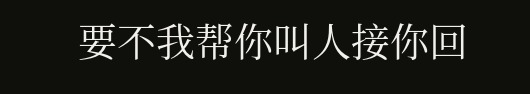要不我帮你叫人接你回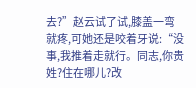去?”赵云试了试,膝盖一弯就疼,可她还是咬着牙说:“没事,我推着走就行。同志,你贵姓?住在哪儿?改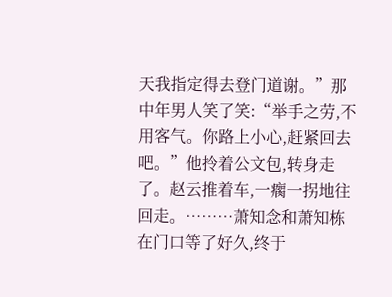天我指定得去登门道谢。”那中年男人笑了笑:“举手之劳,不用客气。你路上小心,赶紧回去吧。”他拎着公文包,转身走了。赵云推着车,一瘸一拐地往回走。………萧知念和萧知栋在门口等了好久,终于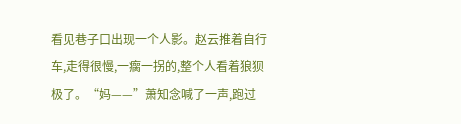看见巷子口出现一个人影。赵云推着自行车,走得很慢,一瘸一拐的,整个人看着狼狈极了。“妈——”萧知念喊了一声,跑过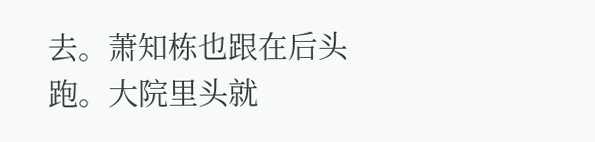去。萧知栋也跟在后头跑。大院里头就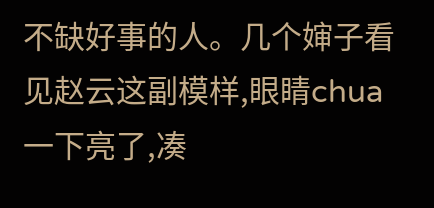不缺好事的人。几个婶子看见赵云这副模样,眼睛chua一下亮了,凑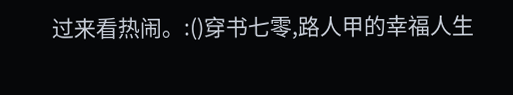过来看热闹。:()穿书七零,路人甲的幸福人生